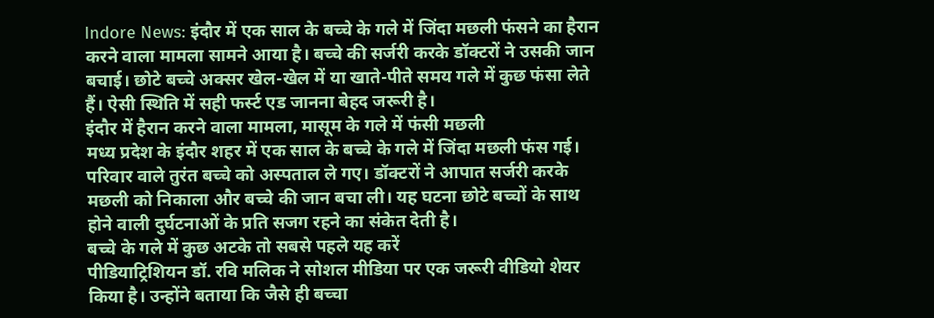Indore News: इंदौर में एक साल के बच्चे के गले में जिंदा मछली फंसने का हैरान करने वाला मामला सामने आया है। बच्चे की सर्जरी करके डॉक्टरों ने उसकी जान बचाई। छोटे बच्चे अक्सर खेल-खेल में या खाते-पीते समय गले में कुछ फंसा लेते हैं। ऐसी स्थिति में सही फर्स्ट एड जानना बेहद जरूरी है।
इंदौर में हैरान करने वाला मामला, मासूम के गले में फंसी मछली
मध्य प्रदेश के इंदौर शहर में एक साल के बच्चे के गले में जिंदा मछली फंस गई। परिवार वाले तुरंत बच्चे को अस्पताल ले गए। डॉक्टरों ने आपात सर्जरी करके मछली को निकाला और बच्चे की जान बचा ली। यह घटना छोटे बच्चों के साथ होने वाली दुर्घटनाओं के प्रति सजग रहने का संकेत देती है।
बच्चे के गले में कुछ अटके तो सबसे पहले यह करें
पीडियाट्रिशियन डॉ. रवि मलिक ने सोशल मीडिया पर एक जरूरी वीडियो शेयर किया है। उन्होंने बताया कि जैसे ही बच्चा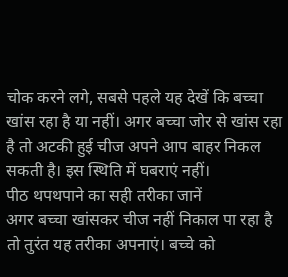चोक करने लगे, सबसे पहले यह देखें कि बच्चा खांस रहा है या नहीं। अगर बच्चा जोर से खांस रहा है तो अटकी हुई चीज अपने आप बाहर निकल सकती है। इस स्थिति में घबराएं नहीं।
पीठ थपथपाने का सही तरीका जानें
अगर बच्चा खांसकर चीज नहीं निकाल पा रहा है तो तुरंत यह तरीका अपनाएं। बच्चे को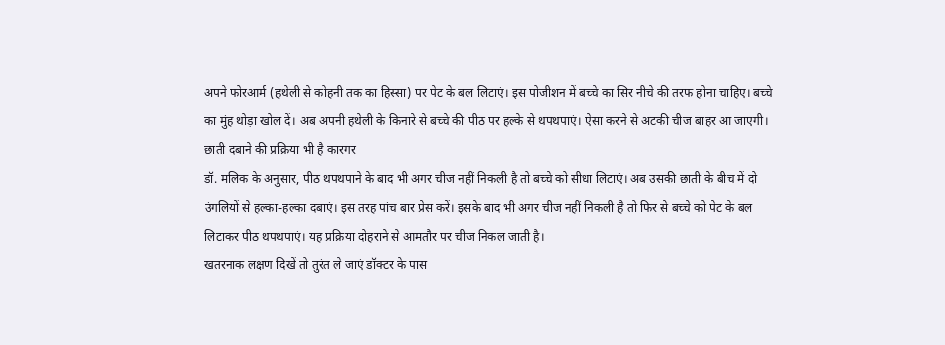अपने फोरआर्म (हथेली से कोहनी तक का हिस्सा) पर पेट के बल लिटाएं। इस पोजीशन में बच्चे का सिर नीचे की तरफ होना चाहिए। बच्चे का मुंह थोड़ा खोल दें। अब अपनी हथेली के किनारे से बच्चे की पीठ पर हल्के से थपथपाएं। ऐसा करने से अटकी चीज बाहर आ जाएगी।
छाती दबाने की प्रक्रिया भी है कारगर
डॉ. मलिक के अनुसार, पीठ थपथपाने के बाद भी अगर चीज नहीं निकली है तो बच्चे को सीधा लिटाएं। अब उसकी छाती के बीच में दो उंगलियों से हल्का-हल्का दबाएं। इस तरह पांच बार प्रेस करें। इसके बाद भी अगर चीज नहीं निकली है तो फिर से बच्चे को पेट के बल लिटाकर पीठ थपथपाएं। यह प्रक्रिया दोहराने से आमतौर पर चीज निकल जाती है।
खतरनाक लक्षण दिखें तो तुरंत ले जाएं डॉक्टर के पास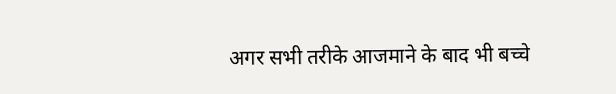अगर सभी तरीके आजमाने के बाद भी बच्चे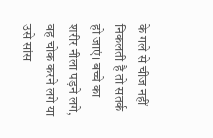के गले से चीज नहीं निकलती है तो सतर्क हो जाएं। बच्चे का शरीर नीला पड़ने लगे, वह चोक करने लगे या उसे सांस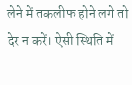लेने में तकलीफ होने लगे तो देर न करें। ऐसी स्थिति में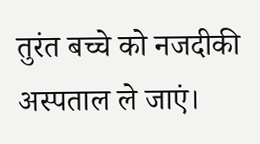तुरंत बच्चे को नजदीकी अस्पताल ले जाएं।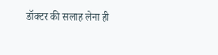डॉक्टर की सलाह लेना ही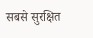सबसे सुरक्षित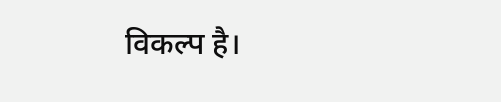विकल्प है।